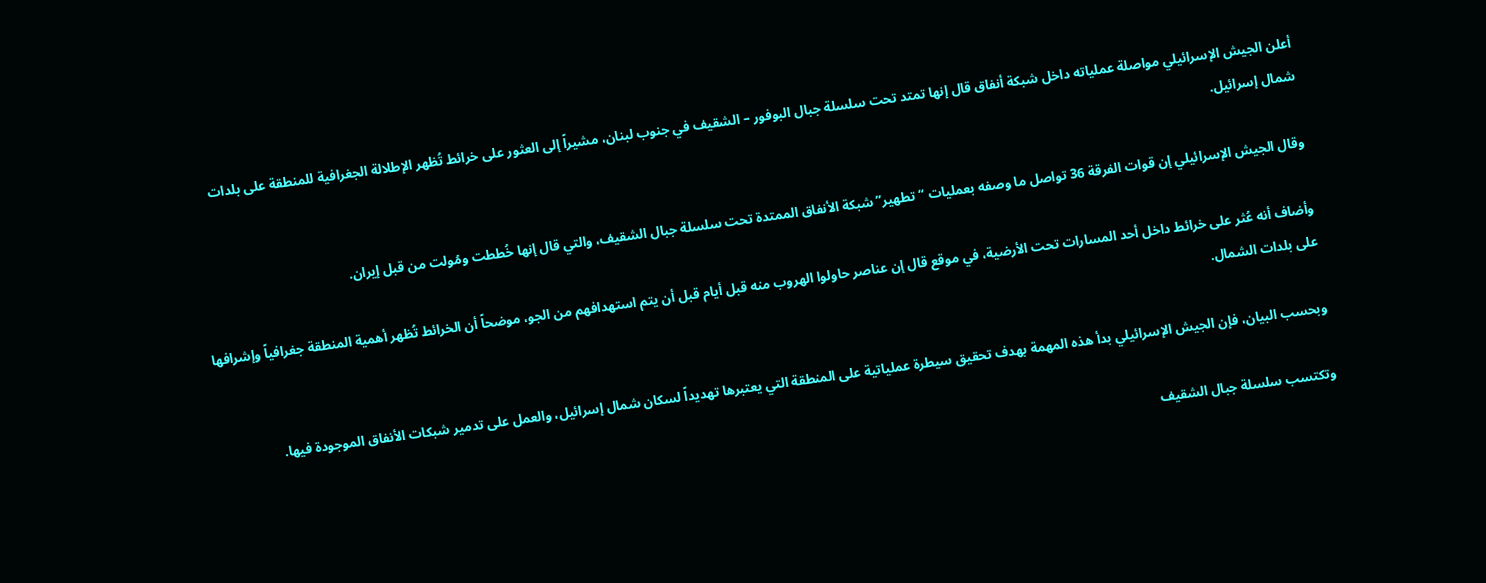أعلن الجيش الإسرائيلي مواصلة عملياته داخل شبكة أنفاق قال إنها تمتد تحت سلسلة جبال البوفور – الشقيف في جنوب لبنان، مشيراً إلى العثور على خرائط تُظهر الإطلالة الجغرافية للمنطقة على بلدات شمال إسرائيل.

وقال الجيش الإسرائيلي إن قوات الفرقة 36 تواصل ما وصفه بعمليات “تطهير” شبكة الأنفاق الممتدة تحت سلسلة جبال الشقيف، والتي قال إنها خُططت ومُولت من قبل إيران.

وأضاف أنه عُثر على خرائط داخل أحد المسارات تحت الأرضية، في موقع قال إن عناصر حاولوا الهروب منه قبل أيام قبل أن يتم استهدافهم من الجو، موضحاً أن الخرائط تُظهر أهمية المنطقة جغرافياً وإشرافها على بلدات الشمال.

وبحسب البيان، فإن الجيش الإسرائيلي بدأ هذه المهمة بهدف تحقيق سيطرة عملياتية على المنطقة التي يعتبرها تهديداً لسكان شمال إسرائيل، والعمل على تدمير شبكات الأنفاق الموجودة فيها.

وتكتسب سلسلة جبال الشقيف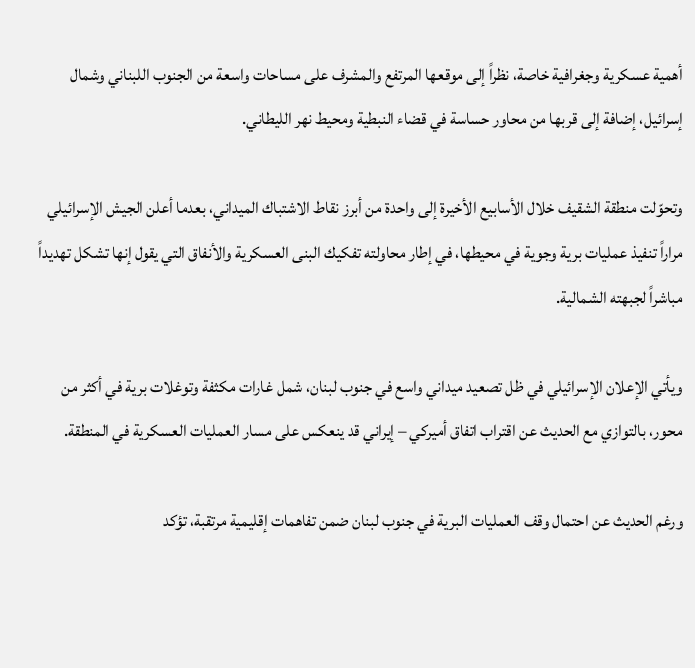أهمية عسكرية وجغرافية خاصة، نظراً إلى موقعها المرتفع والمشرف على مساحات واسعة من الجنوب اللبناني وشمال إسرائيل، إضافة إلى قربها من محاور حساسة في قضاء النبطية ومحيط نهر الليطاني.

وتحوّلت منطقة الشقيف خلال الأسابيع الأخيرة إلى واحدة من أبرز نقاط الاشتباك الميداني، بعدما أعلن الجيش الإسرائيلي مراراً تنفيذ عمليات برية وجوية في محيطها، في إطار محاولته تفكيك البنى العسكرية والأنفاق التي يقول إنها تشكل تهديداً مباشراً لجبهته الشمالية.

ويأتي الإعلان الإسرائيلي في ظل تصعيد ميداني واسع في جنوب لبنان، شمل غارات مكثفة وتوغلات برية في أكثر من محور، بالتوازي مع الحديث عن اقتراب اتفاق أميركي – إيراني قد ينعكس على مسار العمليات العسكرية في المنطقة.

ورغم الحديث عن احتمال وقف العمليات البرية في جنوب لبنان ضمن تفاهمات إقليمية مرتقبة، تؤكد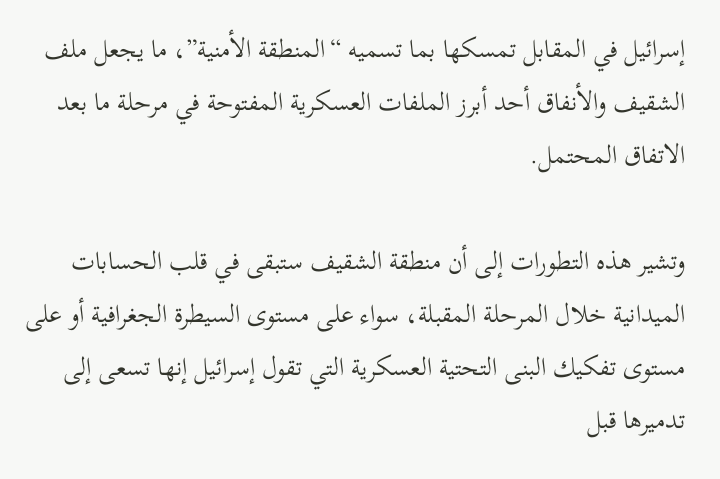إسرائيل في المقابل تمسكها بما تسميه “المنطقة الأمنية”، ما يجعل ملف الشقيف والأنفاق أحد أبرز الملفات العسكرية المفتوحة في مرحلة ما بعد الاتفاق المحتمل.

وتشير هذه التطورات إلى أن منطقة الشقيف ستبقى في قلب الحسابات الميدانية خلال المرحلة المقبلة، سواء على مستوى السيطرة الجغرافية أو على مستوى تفكيك البنى التحتية العسكرية التي تقول إسرائيل إنها تسعى إلى تدميرها قبل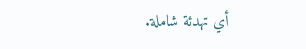أي تهدئة شاملة.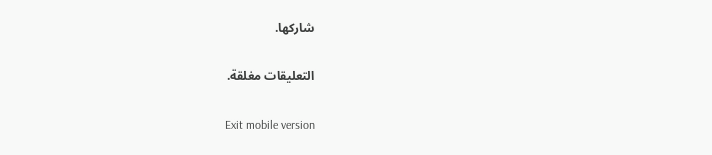شاركها.

التعليقات مغلقة.

Exit mobile version